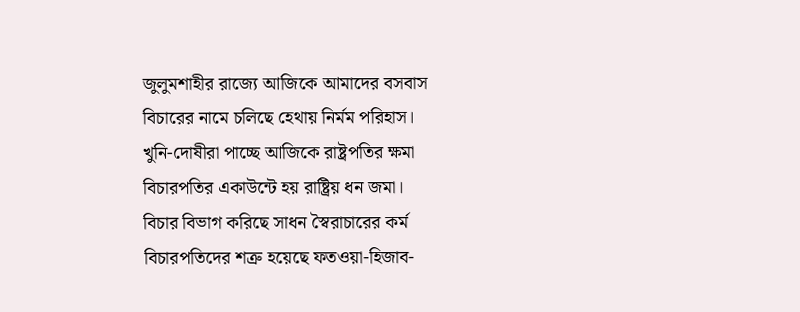জুলুমশাহীর রাজ্যে আজিকে আমাদের বসবাস
বিচারের নামে চলিছে হেথায় নির্মম পরিহাস।
খুনি-দোষীরা পাচ্ছে আজিকে রাষ্ট্রপতির ক্ষমা
বিচারপতির একাউন্টে হয় রাষ্ট্রিয় ধন জমা।
বিচার বিভাগ করিছে সাধন স্বৈরাচারের কর্ম
বিচারপতিদের শত্রু হয়েছে ফতওয়া-হিজাব-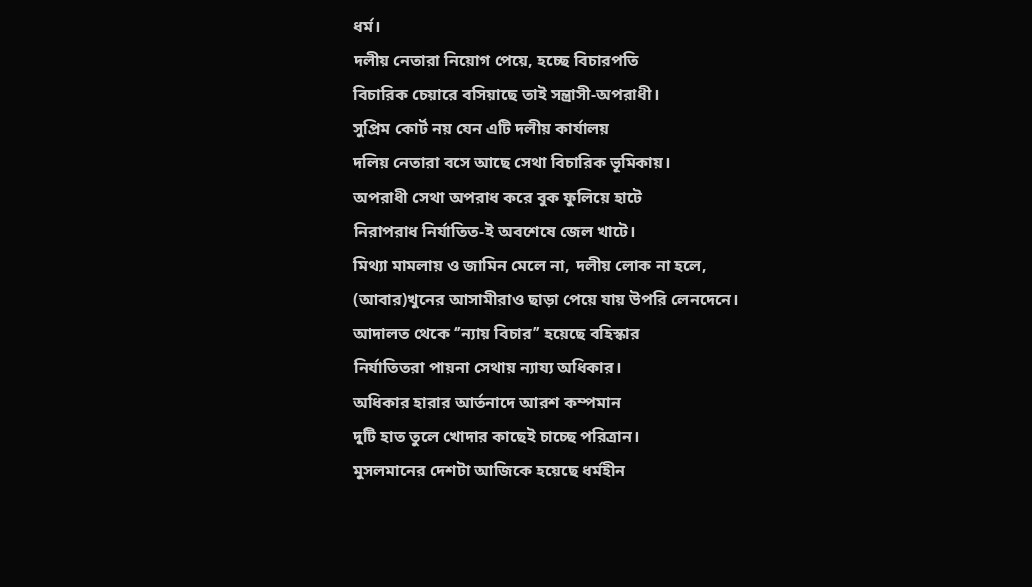ধর্ম।
দলীয় নেতারা নিয়োগ পেয়ে, হচ্ছে বিচারপতি
বিচারিক চেয়ারে বসিয়াছে তাই সন্ত্রাসী-অপরাধী।
সুপ্রিম কোর্ট নয় যেন এটি দলীয় কার্যালয়
দলিয় নেতারা বসে আছে সেথা বিচারিক ভূমিকায়।
অপরাধী সেথা অপরাধ করে বুক ফুলিয়ে হাটে
নিরাপরাধ নির্যাতিত-ই অবশেষে জেল খাটে।
মিথ্যা মামলায় ও জামিন মেলে না, দলীয় লোক না হলে,
(আবার)খুনের আসামীরাও ছাড়া পেয়ে যায় উপরি লেনদেনে।
আদালত থেকে ‘’ন্যায় বিচার’’ হয়েছে বহিস্কার
নির্যাতিতরা পায়না সেথায় ন্যায্য অধিকার।
অধিকার হারার আর্তনাদে আরশ কম্পমান
দুটি হাত তুলে খোদার কাছেই চাচ্ছে পরিত্রান।
মুসলমানের দেশটা আজিকে হয়েছে ধর্মহীন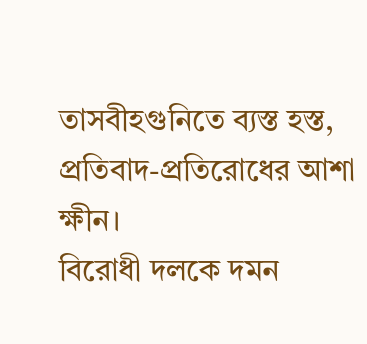তাসবীহগুনিতে ব্যস্ত হস্ত, প্রতিবাদ-প্রতিরোধের আশা ক্ষীন।
বিরোধী দলকে দমন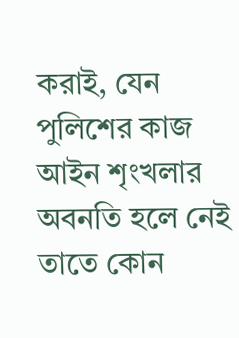করাই, যেন পুলিশের কাজ
আইন শৃংখলার অবনতি হলে নেই তাতে কোন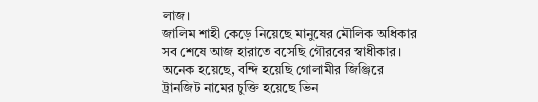লাজ।
জালিম শাহী কেড়ে নিয়েছে মানুষের মৌলিক অধিকার
সব শেষে আজ হারাতে বসেছি গৌরবের স্বাধীকার।
অনেক হয়েছে, বন্দি হয়েছি গোলামীর জিঞ্জিরে
ট্রানজিট নামের চুক্তি হয়েছে ভিন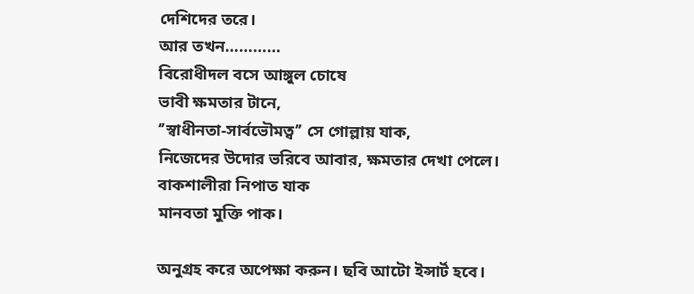দেশিদের তরে।
আর তখন…………
বিরোধীদল বসে আঙ্গুল চোষে
ভাবী ক্ষমতার টানে,
‘’স্বাধীনতা-সার্বভৌমত্ব’’ সে গোল্লায় যাক,
নিজেদের উদোর ভরিবে আবার, ক্ষমতার দেখা পেলে।
বাকশালীরা নিপাত যাক
মানবতা মুক্তি পাক।

অনুগ্রহ করে অপেক্ষা করুন। ছবি আটো ইন্সার্ট হবে।